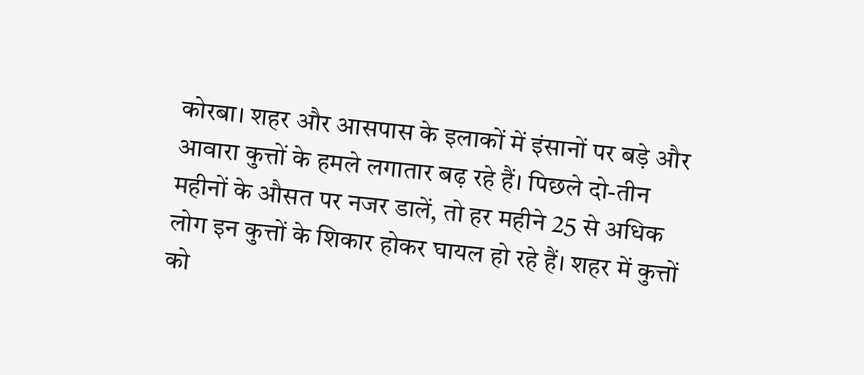कोरबा। शहर और आसपास के इलाकों में इंसानों पर बड़े और आवारा कुत्तों के हमले लगातार बढ़ रहे हैं। पिछले दो-तीन महीनों के औसत पर नजर डालें, तो हर महीने 25 से अधिक लोग इन कुत्तों के शिकार होकर घायल हो रहे हैं। शहर में कुत्तों को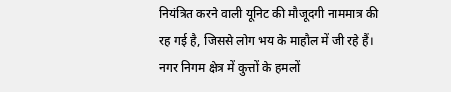नियंत्रित करने वाली यूनिट की मौजूदगी नाममात्र की रह गई है, जिससे लोग भय के माहौल में जी रहे हैं।
नगर निगम क्षेत्र में कुत्तों के हमलों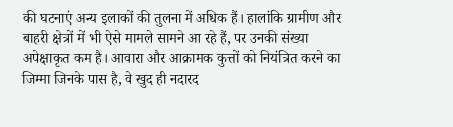की घटनाएं अन्य इलाकों की तुलना में अधिक हैं। हालांकि ग्रामीण और बाहरी क्षेत्रों में भी ऐसे मामले सामने आ रहे हैं, पर उनकी संख्या अपेक्षाकृत कम है। आवारा और आक्रामक कुत्तों को नियंत्रित करने का जिम्मा जिनके पास है, वे खुद ही नदारद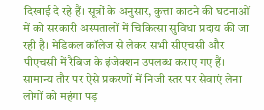दिखाई दे रहे हैं। सूत्रों के अनुसार, कुत्ता काटने की घटनाओं में को सरकारी अस्पतालों में चिकित्सा सुविधा प्रदाय की जा रही है। मेडिकल कॉलेज से लेकर सभी सीएचसी और पीएचसी में रैबिज के इंजेक्शन उपलब्ध कराए गए हैं। सामान्य तौर पर ऐसे प्रकरणों में निजी स्तर पर सेवाएं लेना लोगों को महंगा पड़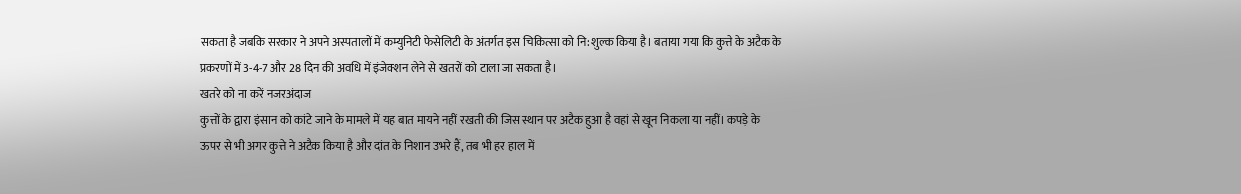सकता है जबकि सरकार ने अपने अस्पतालों में कम्युनिटी फेसेलिटी के अंतर्गत इस चिकित्सा को नि:शुल्क किया है। बताया गया कि कुत्ते के अटैक के प्रकरणों में 3-4-7 और 28 दिन की अवधि में इंजेक्शन लेने से खतरों को टाला जा सकता है।
खतरे को ना करें नजरअंदाज
कुत्तों के द्वारा इंसान को कांटे जाने के मामले में यह बात मायने नहीं रखती की जिस स्थान पर अटैक हुआ है वहां से खून निकला या नहीं। कपड़े के ऊपर से भी अगर कुत्ते ने अटैक किया है और दांत के निशान उभरे हैं, तब भी हर हाल में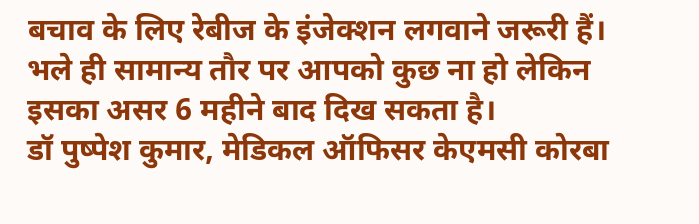बचाव के लिए रेबीज के इंजेक्शन लगवाने जरूरी हैं। भले ही सामान्य तौर पर आपको कुछ ना हो लेकिन इसका असर 6 महीने बाद दिख सकता है।
डॉ पुष्पेश कुमार, मेडिकल ऑफिसर केएमसी कोरबा